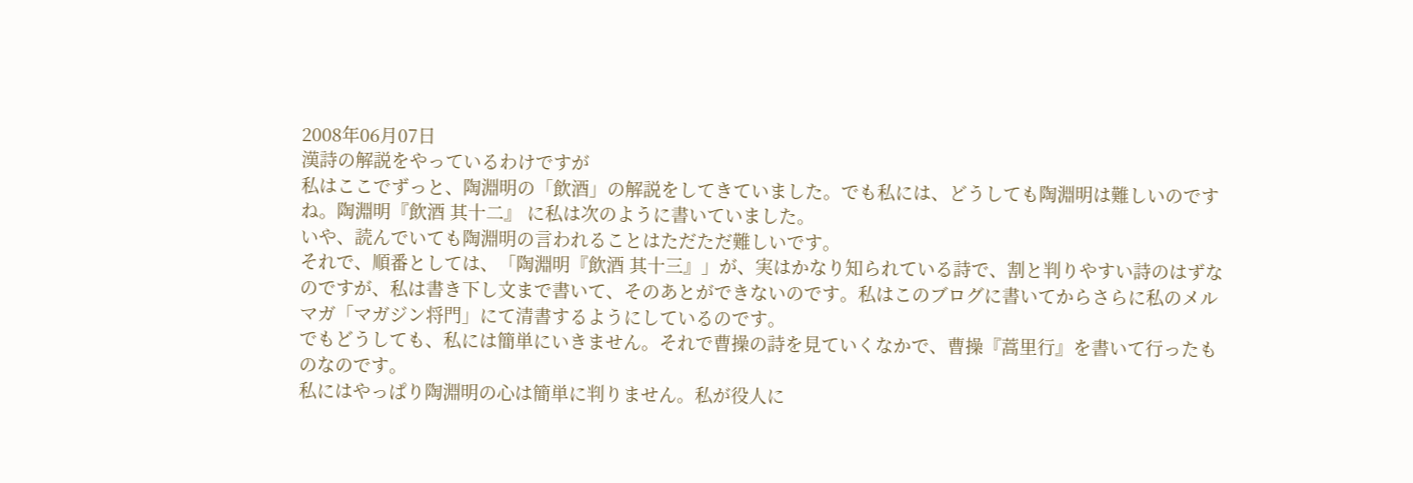2008年06月07日
漢詩の解説をやっているわけですが
私はここでずっと、陶淵明の「飲酒」の解説をしてきていました。でも私には、どうしても陶淵明は難しいのですね。陶淵明『飲酒 其十二』 に私は次のように書いていました。
いや、読んでいても陶淵明の言われることはただただ難しいです。
それで、順番としては、「陶淵明『飲酒 其十三』」が、実はかなり知られている詩で、割と判りやすい詩のはずなのですが、私は書き下し文まで書いて、そのあとができないのです。私はこのブログに書いてからさらに私のメルマガ「マガジン将門」にて清書するようにしているのです。
でもどうしても、私には簡単にいきません。それで曹操の詩を見ていくなかで、曹操『蒿里行』を書いて行ったものなのです。
私にはやっぱり陶淵明の心は簡単に判りません。私が役人に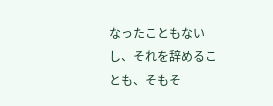なったこともないし、それを辞めることも、そもそ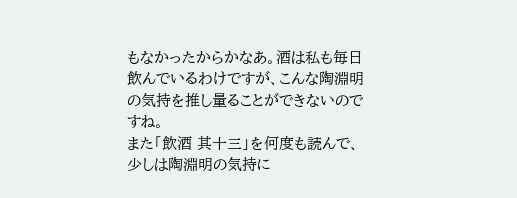もなかったからかなあ。酒は私も毎日飲んでいるわけですが、こんな陶淵明の気持を推し量ることができないのですね。
また「飲酒 其十三」を何度も読んで、少しは陶淵明の気持に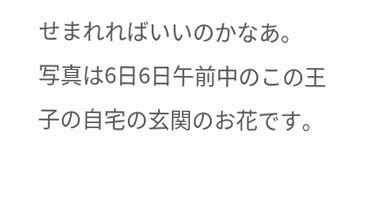せまれればいいのかなあ。
写真は6日6日午前中のこの王子の自宅の玄関のお花です。